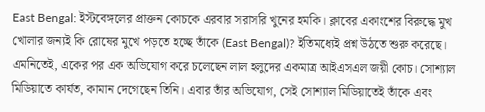East Bengal: ইস্টবেঙ্গলের প্রাক্তন কোচকে এরবার সরাসরি খুনের হমকি। ক্লাবের একাংশের বিরুদ্ধে মুখ খোলার জন্যই কি রোষের মুখে পড়তে হচ্ছে তাঁকে (East Bengal)? ইতিমধ্যেই প্রশ্ন উঠতে শুরু করেছে। এমনিতেই, একের পর এক অভিযোগ করে চলেছেন লাল হলুদের একমাত্র আইএসএল জয়ী কোচ। সোশ্যাল মিডিয়াতে কার্যত, কামান দেগেছেন তিনি। এবার তাঁর অভিযোগ, সেই সোশ্যাল মিডিয়াতেই তাঁকে এবং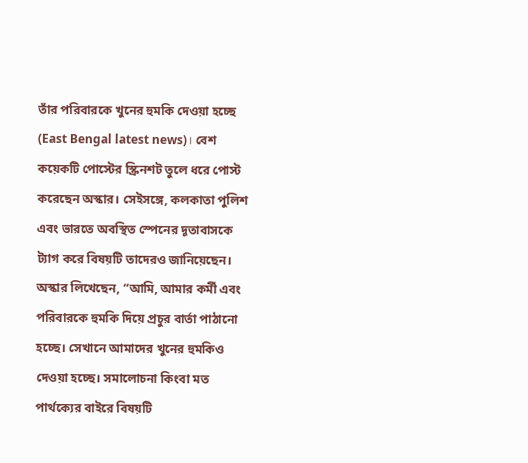তাঁর পরিবারকে খুনের হুমকি দেওয়া হচ্ছে (East Bengal latest news)। বেশ কয়েকটি পোস্টের স্ক্রিনশট তুলে ধরে পোস্ট করেছেন অস্কার। সেইসঙ্গে, কলকাতা পুলিশ এবং ভারতে অবস্থিত স্পেনের দূতাবাসকে ট্যাগ করে বিষয়টি তাদেরও জানিয়েছেন।
অস্কার লিখেছেন, “আমি, আমার কর্মী এবং পরিবারকে হুমকি দিয়ে প্রচুর বার্তা পাঠানো হচ্ছে। সেখানে আমাদের খুনের হুমকিও দেওয়া হচ্ছে। সমালোচনা কিংবা মত পার্থক্যের বাইরে বিষয়টি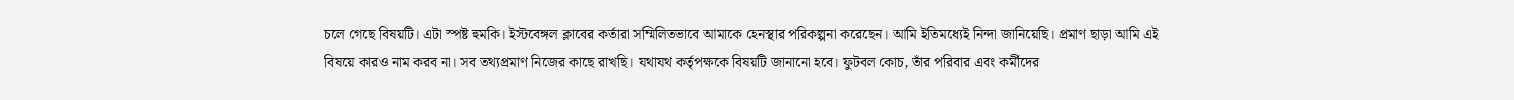চলে গেছে বিষয়টি। এটা স্পষ্ট হুমকি। ইস্টবেঙ্গল ক্লাবের কর্তারা সম্মিলিতভাবে আমাকে হেনস্থার পরিকল্পনা করেছেন। আমি ইতিমধ্যেই নিন্দা জানিয়েছি। প্রমাণ ছাড়া আমি এই বিষয়ে কারও নাম করব না। সব তথ্যপ্রমাণ নিজের কাছে রাখছি। যথাযথ কর্তৃপক্ষকে বিষয়টি জানানো হবে। ফুটবল কোচ, তাঁর পরিবার এবং কর্মীদের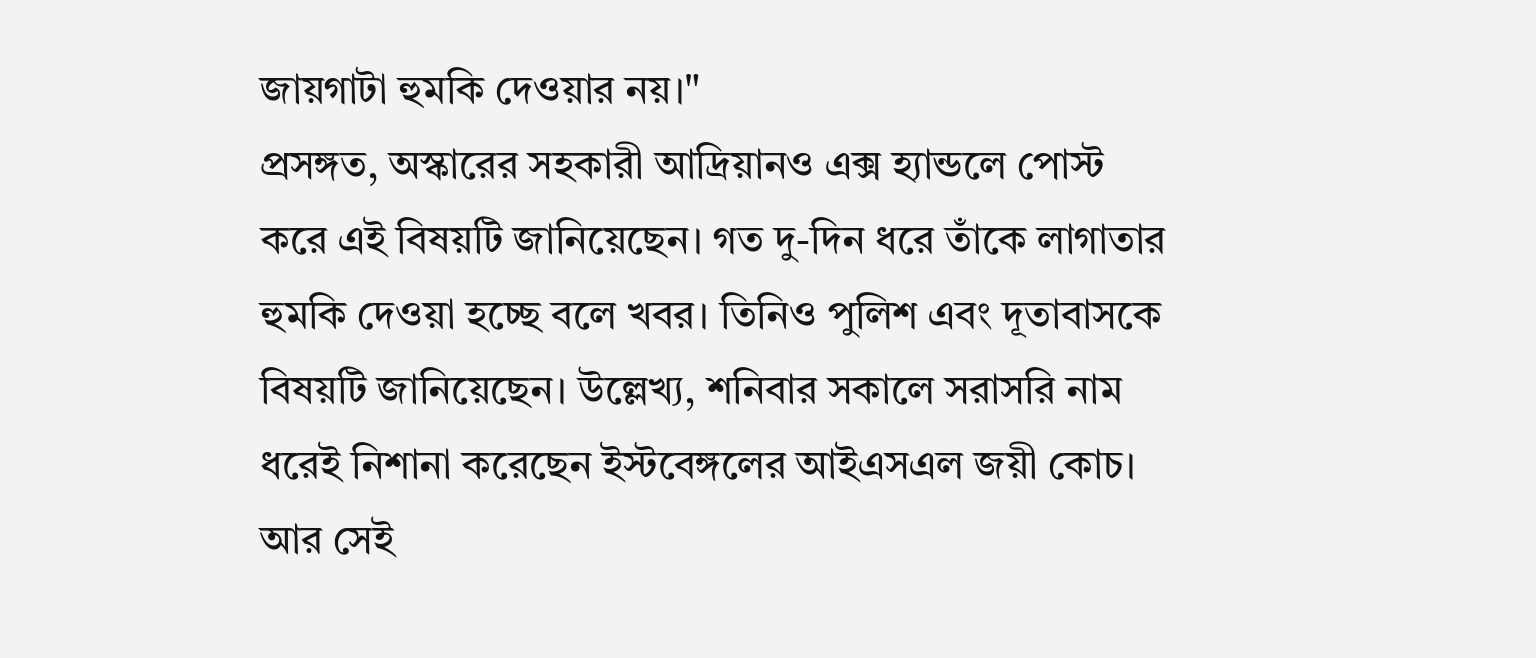জায়গাটা হুমকি দেওয়ার নয়।"
প্রসঙ্গত, অস্কারের সহকারী আদ্রিয়ানও এক্স হ্যান্ডলে পোস্ট করে এই বিষয়টি জানিয়েছেন। গত দু-দিন ধরে তাঁকে লাগাতার হুমকি দেওয়া হচ্ছে বলে খবর। তিনিও পুলিশ এবং দূতাবাসকে বিষয়টি জানিয়েছেন। উল্লেখ্য, শনিবার সকালে সরাসরি নাম ধরেই নিশানা করেছেন ইস্টবেঙ্গলের আইএসএল জয়ী কোচ। আর সেই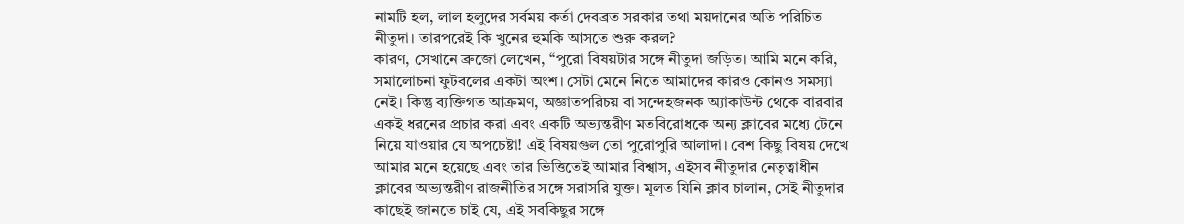নামটি হল, লাল হলুদের সর্বময় কর্তা দেবব্রত সরকার তথা ময়দানের অতি পরিচিত নীতুদা। তারপরেই কি খুনের হুমকি আসতে শুরু করল?
কারণ, সেখানে ব্রুজো লেখেন, “পুরো বিষয়টার সঙ্গে নীতুদা জড়িত। আমি মনে করি, সমালোচনা ফুটবলের একটা অংশ। সেটা মেনে নিতে আমাদের কারও কোনও সমস্যা নেই। কিন্তু ব্যক্তিগত আক্রমণ, অজ্ঞাতপরিচয় বা সন্দেহজনক অ্যাকাউন্ট থেকে বারবার একই ধরনের প্রচার করা এবং একটি অভ্যন্তরীণ মতবিরোধকে অন্য ক্লাবের মধ্যে টেনে নিয়ে যাওয়ার যে অপচেষ্টা! এই বিষয়গুল তো পুরোপুরি আলাদা। বেশ কিছু বিষয় দেখে আমার মনে হয়েছে এবং তার ভিত্তিতেই আমার বিশ্বাস, এইসব নীতুদার নেতৃত্বাধীন ক্লাবের অভ্যন্তরীণ রাজনীতির সঙ্গে সরাসরি যুক্ত। মূলত যিনি ক্লাব চালান, সেই নীতুদার কাছেই জানতে চাই যে, এই সবকিছুর সঙ্গে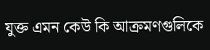যুক্ত এমন কেউ কি আক্রমণগুলিকে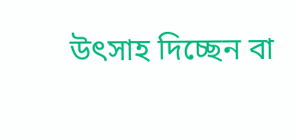উৎসাহ দিচ্ছেন বা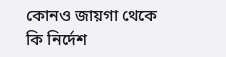কোনও জায়গা থেকে কি নির্দেশ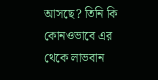আসছে? তিনি কি কোনওভাবে এর থেকে লাভবান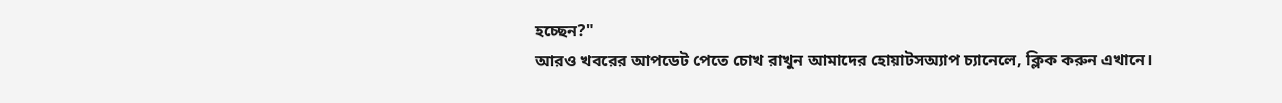হচ্ছেন?"
আরও খবরের আপডেট পেতে চোখ রাখুন আমাদের হোয়াটসঅ্যাপ চ্যানেলে, ক্লিক করুন এখানে।